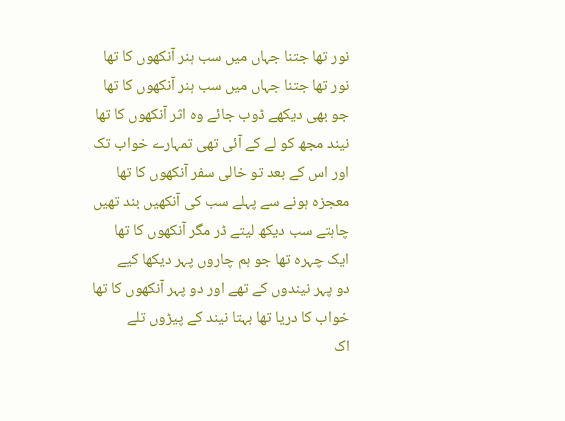نور تھا جتنا جہاں میں سب ہنر آنکھوں کا تھا
نور تھا جتنا جہاں میں سب ہنر آنکھوں کا تھا
جو بھی دیکھے ڈوب جائے وہ اثر آنکھوں کا تھا
نیند مجھ کو لے کے آئی تھی تمہارے خواب تک
اور اس کے بعد تو خالی سفر آنکھوں کا تھا
معجزہ ہونے سے پہلے سب کی آنکھیں بند تھیں
چاہتے سب دیکھ لیتے ڈر مگر آنکھوں کا تھا
ایک چہرہ تھا جو ہم چاروں پہر دیکھا کیے
دو پہر نیندوں کے تھے اور دو پہر آنکھوں کا تھا
خواب کا دریا تھا بہتا نیند کے پیڑوں تلے
اک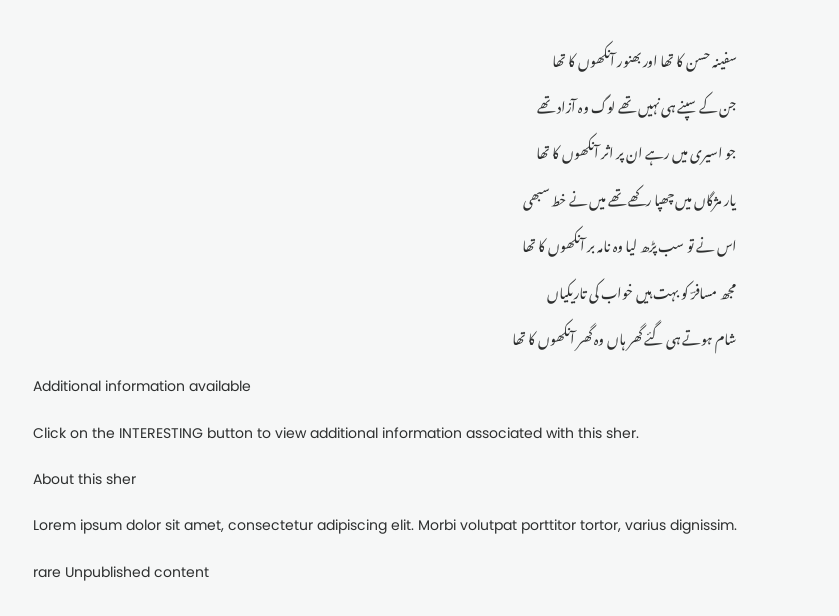سفینہ حسن کا تھا اور بھنور آنکھوں کا تھا
جن کے سپنے ہی نہیں تھے لوگ وہ آزاد تھے
جو اسیری میں رہے ان پر اثر آنکھوں کا تھا
یار مژگاں میں چھپا رکھے تھے میں نے خط سبھی
اس نے تو سب پڑھ لیا وہ نامہ بر آنکھوں کا تھا
مجھ مسافرؔ کو بہت ہیں خواب کی تاریکیاں
شام ہوتے ہی گئے گھر ہاں وہ گھر آنکھوں کا تھا
Additional information available
Click on the INTERESTING button to view additional information associated with this sher.
About this sher
Lorem ipsum dolor sit amet, consectetur adipiscing elit. Morbi volutpat porttitor tortor, varius dignissim.
rare Unpublished content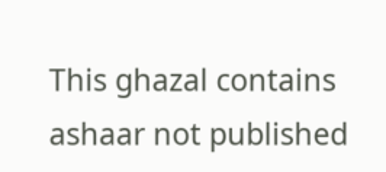This ghazal contains ashaar not published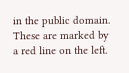in the public domain. These are marked by a red line on the left.